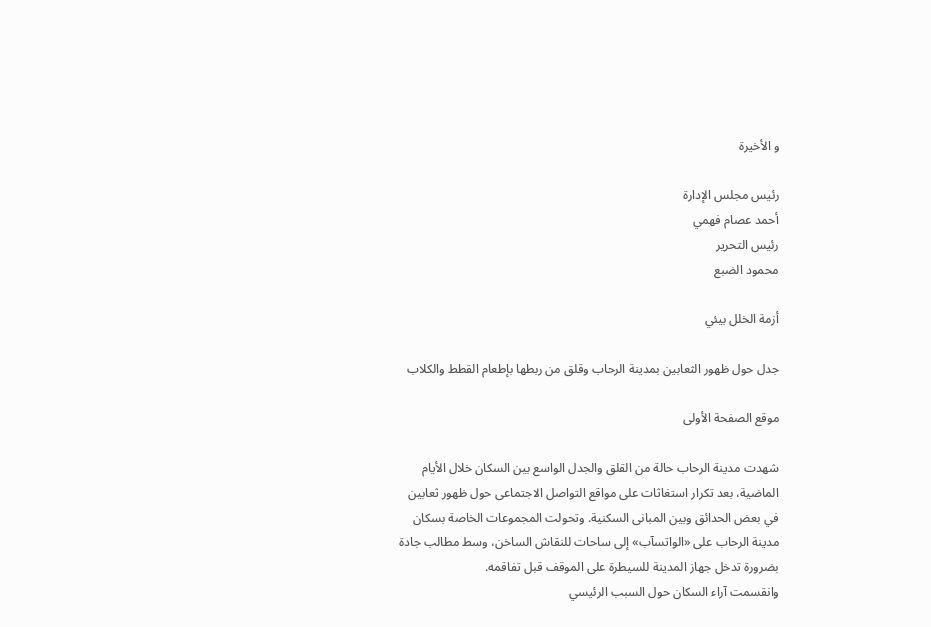و الأخيرة

رئيس مجلس الإدارة
أحمد عصام فهمي
رئيس التحرير
محمود الضبع

أزمة الخلل بيئي

جدل حول ظهور الثعابين بمدينة الرحاب وقلق من ربطها بإطعام القطط والكلاب

موقع الصفحة الأولى

شهدت مدينة الرحاب حالة من القلق والجدل الواسع بين السكان خلال الأيام الماضية، بعد تكرار استغاثات على مواقع التواصل الاجتماعى حول ظهور ثعابين في بعض الحدائق وبين المبانى السكنية. وتحولت المجموعات الخاصة بسكان مدينة الرحاب على «الواتسآب» إلى ساحات للنقاش الساخن، وسط مطالب جادة بضرورة تدخل جهاز المدينة للسيطرة على الموقف قبل تفاقمه.
وانقسمت آراء السكان حول السبب الرئيسي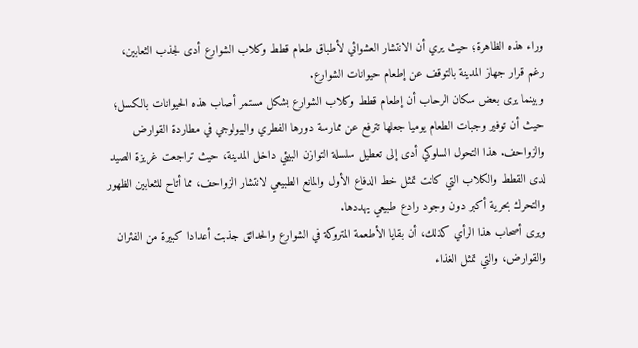وراء هذه الظاهرة؛ حيث يري أن الانتشار العشوائي لأطباق طعام قطط وكلاب الشوارع أدى لجذب الثعابين، رغم قرار جهاز المدينة بالتوقف عن إطعام حيوانات الشوارع.
وبينما يرى بعض سكان الرحاب أن إطعام قطط وكلاب الشوارع بشكل مستمر أصاب هذه الحيوانات بالكسل؛ حيث أن توفير وجبات الطعام يوميا جعلها تترفع عن ممارسة دورها الفطري والبيولوجي في مطاردة القوارض والزواحف. هذا التحول السلوكي أدى إلى تعطيل سلسلة التوازن البيئي داخل المدينة، حيث تراجعت غريزة الصيد لدى القطط والكلاب التي كانت تمثل خط الدفاع الأول والمانع الطبيعي لانتشار الزواحف، مما أتاح للثعابين الظهور والتحرك بحرية أكبر دون وجود رادع طبيعي يهددها.
ويرى أصحاب هذا الرأي كذلك، أن بقايا الأطعمة المتروكة في الشوارع والحدائق جذبت أعدادا كبيرة من الفئران والقوارض، والتي تمثل الغذاء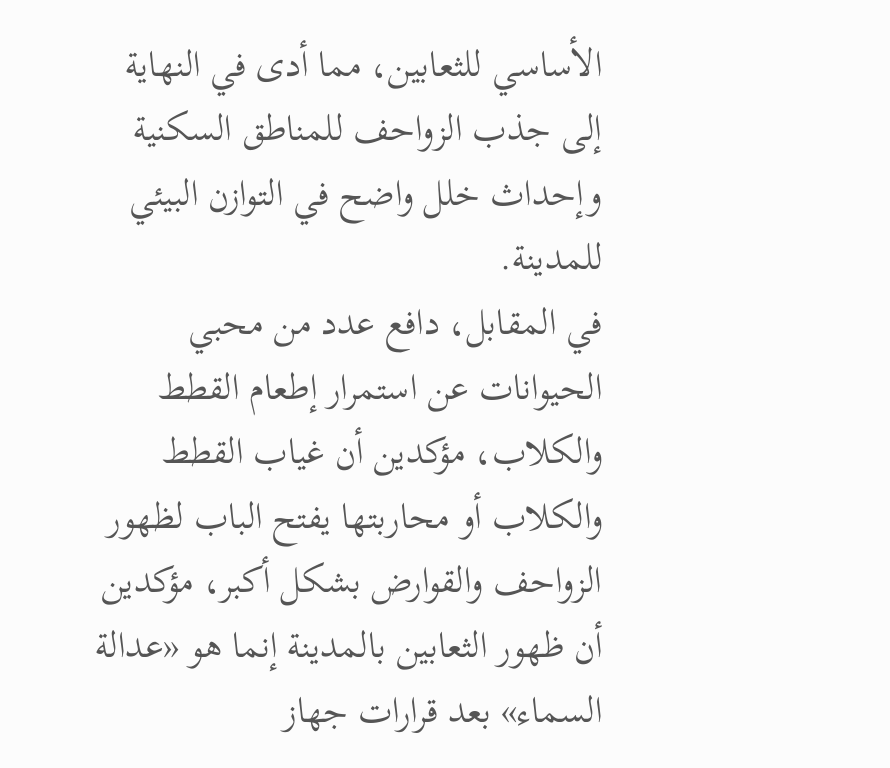الأساسي للثعابين، مما أدى في النهاية إلى جذب الزواحف للمناطق السكنية وإحداث خلل واضح في التوازن البيئي للمدينة.
في المقابل، دافع عدد من محبي الحيوانات عن استمرار إطعام القطط والكلاب، مؤكدين أن غياب القطط والكلاب أو محاربتها يفتح الباب لظهور الزواحف والقوارض بشكل أكبر، مؤكدين أن ظهور الثعابين بالمدينة إنما هو «عدالة السماء» بعد قرارات جهاز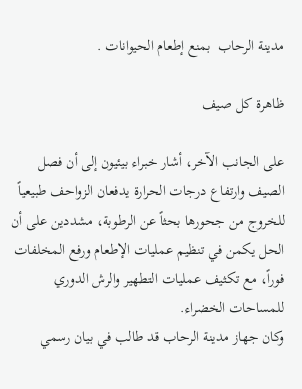مدينة الرحاب  بمنع إطعام الحيوانات .

ظاهرة كل صيف

على الجانب الآخر، أشار خبراء بيئيون إلى أن فصل الصيف وارتفاع درجات الحرارة يدفعان الزواحف طبيعياً للخروج من جحورها بحثاً عن الرطوبة، مشددين على أن الحل يكمن في تنظيم عمليات الإطعام ورفع المخلفات فوراً، مع تكثيف عمليات التطهير والرش الدوري للمساحات الخضراء.
وكان جهاز مدينة الرحاب قد طالب في بيان رسمي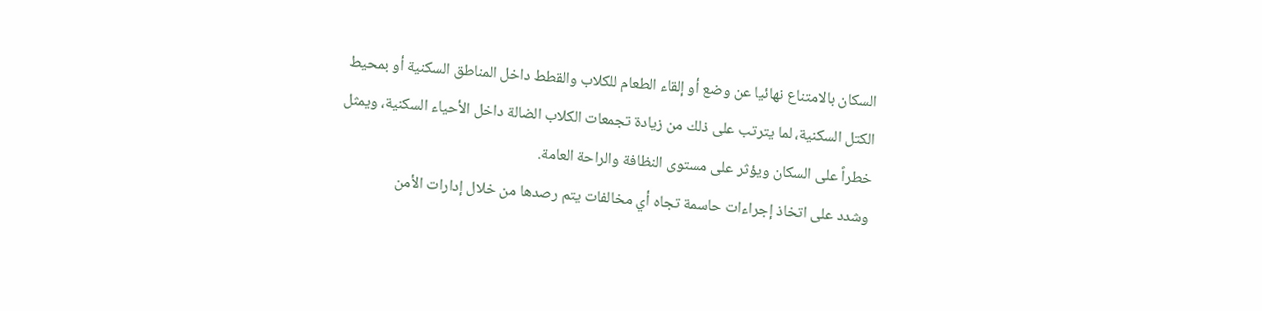السكان بالامتناع نهائيا عن وضع أو إلقاء الطعام للكلاب والقطط داخل المناطق السكنية أو بمحيط الكتل السكنية، لما يترتب على ذلك من زيادة تجمعات الكلاب الضالة داخل الأحياء السكنية، ويمثل خطراً على السكان ويؤثر على مستوى النظافة والراحة العامة.
وشدد على اتخاذ إجراءات حاسمة تجاه أي مخالفات يتم رصدها من خلال إدارات الأمن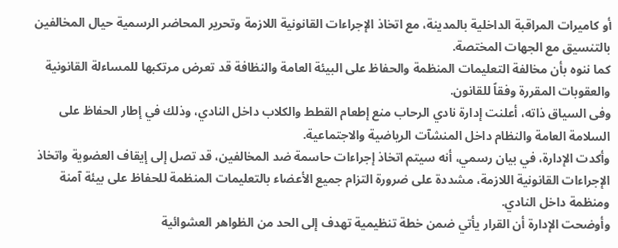أو كاميرات المراقبة الداخلية بالمدينة، مع اتخاذ الإجراءات القانونية اللازمة وتحرير المحاضر الرسمية حيال المخالفين بالتنسيق مع الجهات المختصة.
كما ننوه بأن مخالفة التعليمات المنظمة والحفاظ على البيئة العامة والنظافة قد تعرض مرتكبها للمساءلة القانونية والعقوبات المقررة وفقاً للقانون.
وفى السياق ذاته، أعلنت إدارة نادي الرحاب منع إطعام القطط والكلاب داخل النادي، وذلك في إطار الحفاظ على السلامة العامة والنظام داخل المنشآت الرياضية والاجتماعية.
وأكدت الإدارة، في بيان رسمي، أنه سيتم اتخاذ إجراءات حاسمة ضد المخالفين، قد تصل إلى إيقاف العضوية واتخاذ الإجراءات القانونية اللازمة، مشددة على ضرورة التزام جميع الأعضاء بالتعليمات المنظمة للحفاظ على بيئة آمنة ومنظمة داخل النادي.
وأوضحت الإدارة أن القرار يأتي ضمن خطة تنظيمية تهدف إلى الحد من الظواهر العشوائية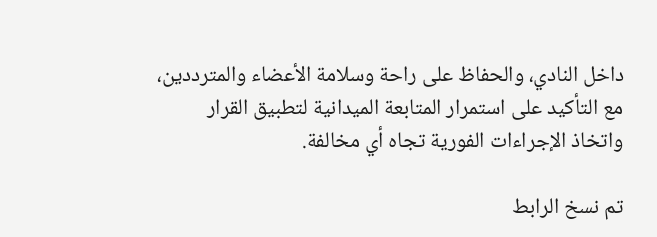داخل النادي، والحفاظ على راحة وسلامة الأعضاء والمترددين، مع التأكيد على استمرار المتابعة الميدانية لتطبيق القرار واتخاذ الإجراءات الفورية تجاه أي مخالفة.

تم نسخ الرابط